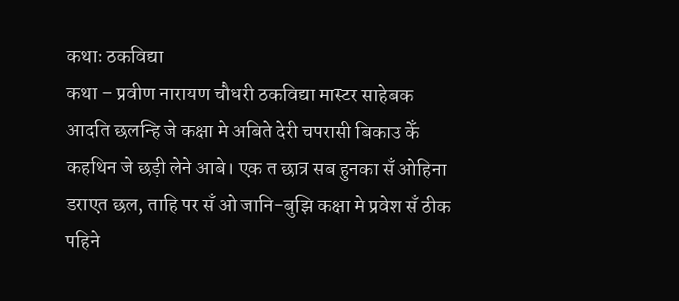कथाः ठकविद्या
कथा – प्रवीण नारायण चौधरी ठकविद्या मास्टर साहेबक आदति छलन्हि जे कक्षा मे अबिते देरी चपरासी बिकाउ केँ कहथिन जे छड़ी लेने आबे। एक त छात्र सब हुनका सँ ओहिना डराएत छल, ताहि पर सँ ओ जानि-बुझि कक्षा मे प्रवेश सँ ठीक पहिने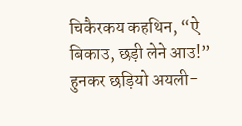चिकैरकय कहथिन, “ऐ बिकाउ, छड़ी लेने आउ!” हुनकर छड़ियो अयली-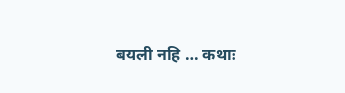बयली नहि … कथाः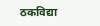ठकविद्या